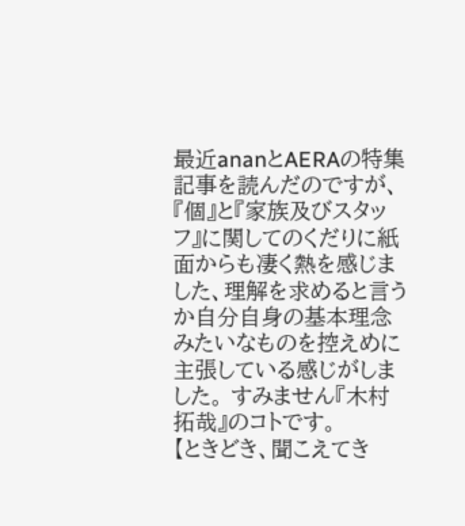最近ananとAERAの特集記事を読んだのですが、『個』と『家族及びスタッフ』に関してのくだりに紙面からも凄く熱を感じました、理解を求めると言うか自分自身の基本理念みたいなものを控えめに主張している感じがしました。 すみません『木村拓哉』のコトです。
【ときどき、聞こえてき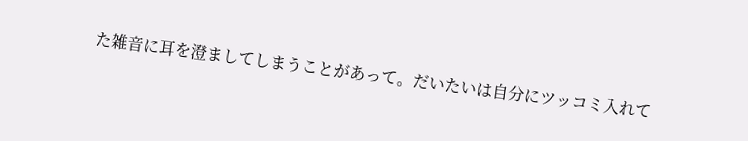た雑音に耳を澄ましてしまうことがあって。だいたいは自分にツッコミ入れて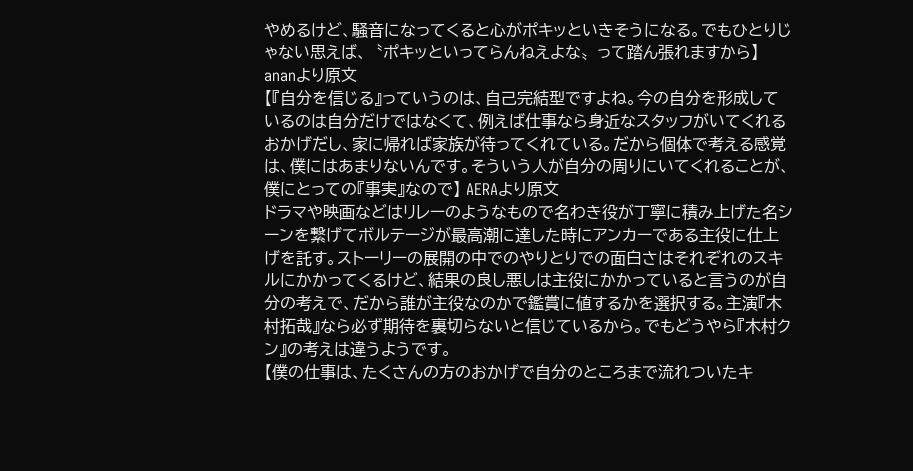やめるけど、騒音になってくると心がポキッといきそうになる。でもひとりじゃない思えば、〝ポキッといってらんねえよな〟って踏ん張れますから】 ananより原文
【『自分を信じる』っていうのは、自己完結型ですよね。今の自分を形成しているのは自分だけではなくて、例えば仕事なら身近なスタッフがいてくれるおかげだし、家に帰れば家族が待ってくれている。だから個体で考える感覚は、僕にはあまりないんです。そういう人が自分の周りにいてくれることが、僕にとっての『事実』なので】 AERAより原文
ドラマや映画などはリレーのようなもので名わき役が丁寧に積み上げた名シーンを繋げてボルテージが最高潮に達した時にアンカーである主役に仕上げを託す。ストーリーの展開の中でのやりとりでの面白さはそれぞれのスキルにかかってくるけど、結果の良し悪しは主役にかかっていると言うのが自分の考えで、だから誰が主役なのかで鑑賞に値するかを選択する。主演『木村拓哉』なら必ず期待を裏切らないと信じているから。でもどうやら『木村クン』の考えは違うようです。
【僕の仕事は、たくさんの方のおかげで自分のところまで流れついたキ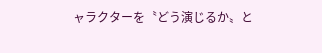ャラクターを〝どう演じるか〟と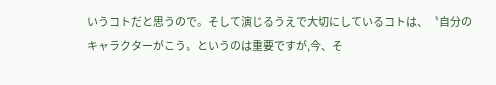いうコトだと思うので。そして演じるうえで大切にしているコトは、〝自分のキャラクターがこう〟というのは重要ですが,今、そ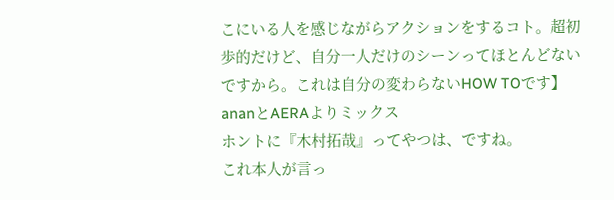こにいる人を感じながらアクションをするコト。超初歩的だけど、自分一人だけのシーンってほとんどないですから。これは自分の変わらないHOW TOです】 ananとAERAよりミックス
ホントに『木村拓哉』ってやつは、ですね。
これ本人が言っ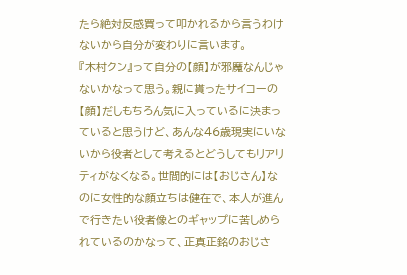たら絶対反感買って叩かれるから言うわけないから自分が変わりに言います。
『木村クン』って自分の【顔】が邪魔なんじゃないかなって思う。親に貰ったサイコーの【顔】だしもちろん気に入っているに決まっていると思うけど、あんな46歳現実にいないから役者として考えるとどうしてもリアリティがなくなる。世間的には【おじさん】なのに女性的な顔立ちは健在で、本人が進んで行きたい役者像とのギャップに苦しめられているのかなって、正真正銘のおじさ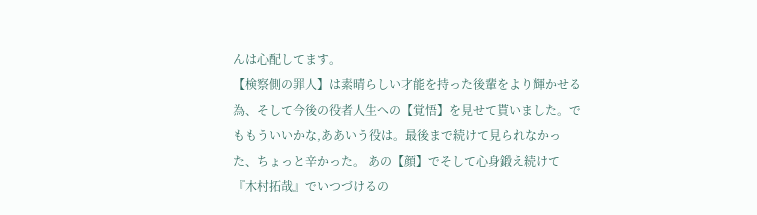んは心配してます。
【検察側の罪人】は素晴らしい才能を持った後輩をより輝かせる為、そして今後の役者人生への【覚悟】を見せて貰いました。でももういいかな,ああいう役は。最後まで続けて見られなかった、ちょっと辛かった。 あの【顔】でそして心身鍛え続けて『木村拓哉』でいつづけるの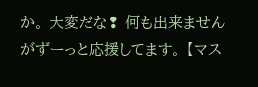か。 大変だな❢ 何も出来ませんがずーっと応援してます。 【マス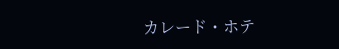カレード・ホテ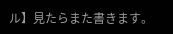ル】見たらまた書きます。